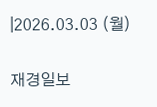|2026.03.03 (월)

재경일보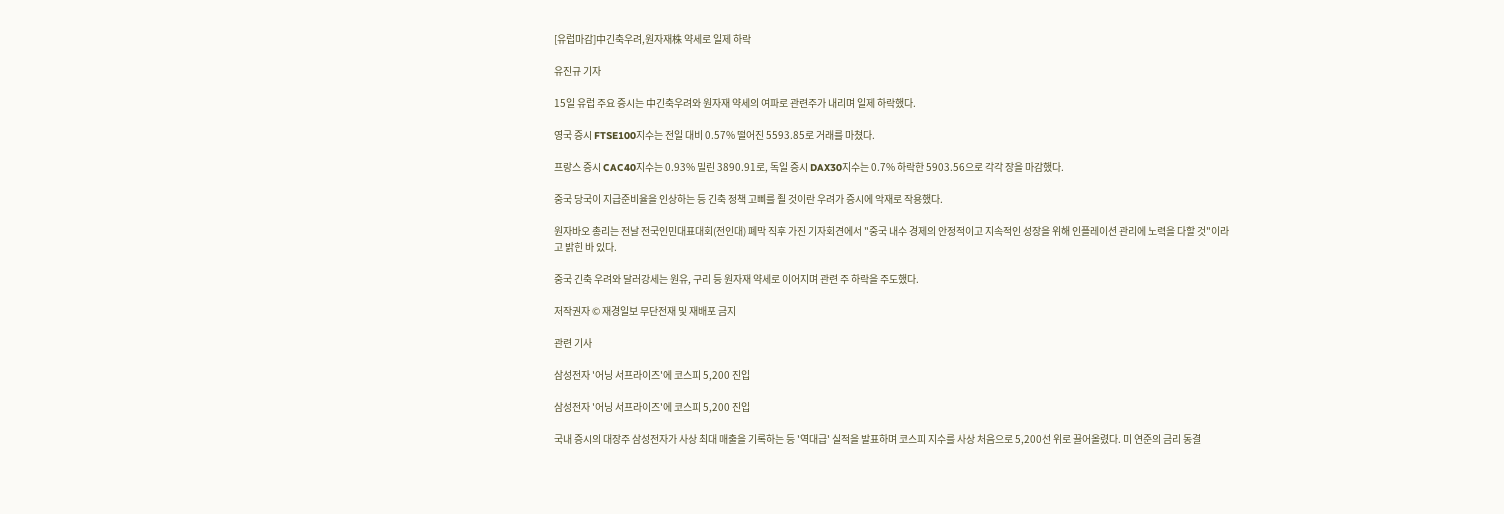[유럽마감]中긴축우려,원자재株 약세로 일제 하락

유진규 기자

15일 유럽 주요 증시는 中긴축우려와 원자재 약세의 여파로 관련주가 내리며 일제 하락했다.

영국 증시 FTSE100지수는 전일 대비 0.57% 떨어진 5593.85로 거래를 마쳤다.

프랑스 증시 CAC40지수는 0.93% 밀린 3890.91로, 독일 증시 DAX30지수는 0.7% 하락한 5903.56으로 각각 장을 마감했다.

중국 당국이 지급준비율을 인상하는 등 긴축 정책 고삐를 죌 것이란 우려가 증시에 악재로 작용했다.

원자바오 총리는 전날 전국인민대표대회(전인대) 폐막 직후 가진 기자회견에서 "중국 내수 경제의 안정적이고 지속적인 성장을 위해 인플레이션 관리에 노력을 다할 것"이라고 밝힌 바 있다.

중국 긴축 우려와 달러강세는 원유, 구리 등 원자재 약세로 이어지며 관련 주 하락을 주도했다.

저작권자 © 재경일보 무단전재 및 재배포 금지

관련 기사

삼성전자 '어닝 서프라이즈'에 코스피 5,200 진입

삼성전자 '어닝 서프라이즈'에 코스피 5,200 진입

국내 증시의 대장주 삼성전자가 사상 최대 매출을 기록하는 등 '역대급' 실적을 발표하며 코스피 지수를 사상 처음으로 5,200선 위로 끌어올렸다. 미 연준의 금리 동결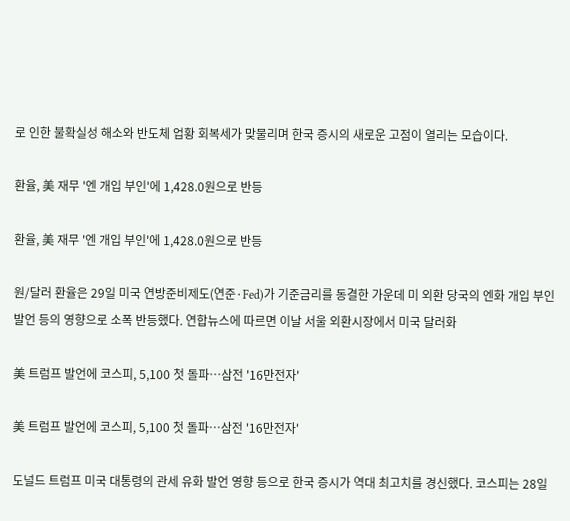로 인한 불확실성 해소와 반도체 업황 회복세가 맞물리며 한국 증시의 새로운 고점이 열리는 모습이다.

환율, 美 재무 '엔 개입 부인'에 1,428.0원으로 반등

환율, 美 재무 '엔 개입 부인'에 1,428.0원으로 반등

원/달러 환율은 29일 미국 연방준비제도(연준·Fed)가 기준금리를 동결한 가운데 미 외환 당국의 엔화 개입 부인 발언 등의 영향으로 소폭 반등했다. 연합뉴스에 따르면 이날 서울 외환시장에서 미국 달러화

美 트럼프 발언에 코스피, 5,100 첫 돌파…삼전 '16만전자'

美 트럼프 발언에 코스피, 5,100 첫 돌파…삼전 '16만전자'

도널드 트럼프 미국 대통령의 관세 유화 발언 영향 등으로 한국 증시가 역대 최고치를 경신했다. 코스피는 28일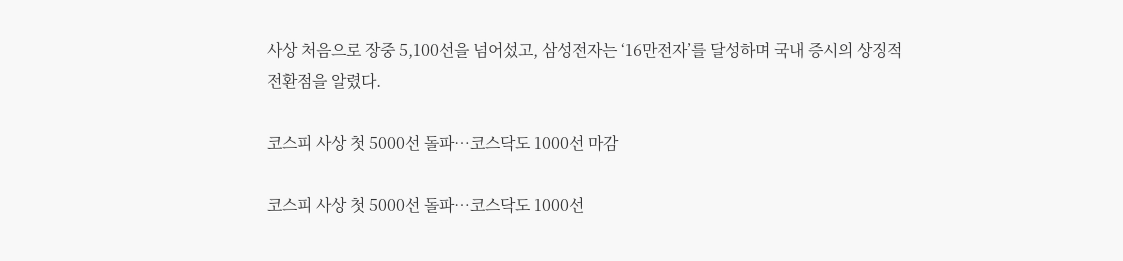사상 처음으로 장중 5,100선을 넘어섰고, 삼성전자는 ‘16만전자’를 달성하며 국내 증시의 상징적 전환점을 알렸다.

코스피 사상 첫 5000선 돌파…코스닥도 1000선 마감

코스피 사상 첫 5000선 돌파…코스닥도 1000선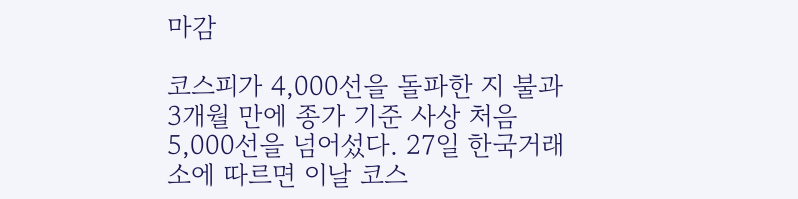마감

코스피가 4,000선을 돌파한 지 불과 3개월 만에 종가 기준 사상 처음 5,000선을 넘어섰다. 27일 한국거래소에 따르면 이날 코스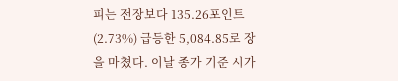피는 전장보다 135.26포인트(2.73%) 급등한 5,084.85로 장을 마쳤다. 이날 종가 기준 시가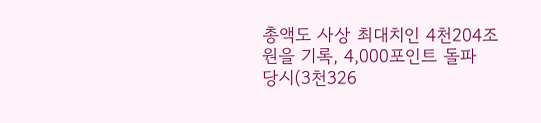총액도 사상 최대치인 4천204조원을 기록, 4,000포인트 돌파 당시(3천326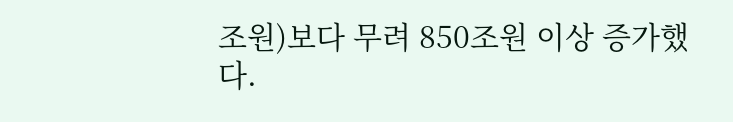조원)보다 무려 850조원 이상 증가했다.